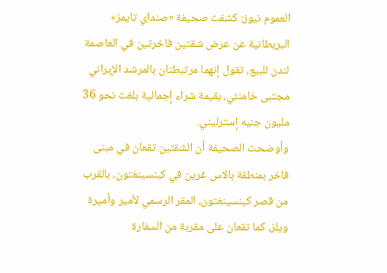العموم نيوز: كشفت صحيفة «صنداي تايمز» البريطانية عن عرض شقتين فاخرتين في العاصمة لندن للبيع، تقول إنهما مرتبطتان بالمرشد الإيراني مجتبى خامنئي، بقيمة شراء إجمالية بلغت نحو 36 مليون جنيه إسترليني.
وأوضحت الصحيفة أن الشقتين تقعان في مبنى فاخر بمنطقة بالاس غرين في كينسينغتون، بالقرب من قصر كينسينغتون، المقر الرسمي لأمير وأميرة ويلز، كما تقعان على مقربة من السفارة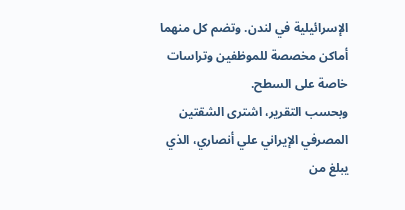الإسرائيلية في لندن. وتضم كل منهما أماكن مخصصة للموظفين وتراسات خاصة على السطح.
وبحسب التقرير، اشترى الشقتين المصرفي الإيراني علي أنصاري، الذي يبلغ من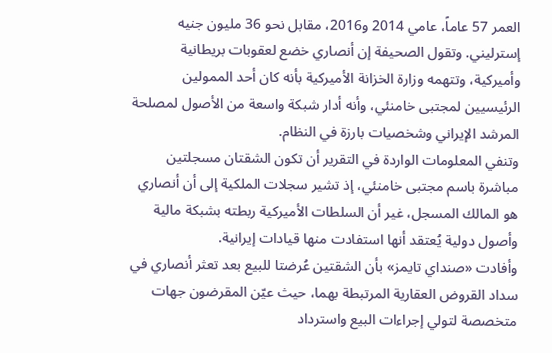العمر 57 عاماً، عامي 2014 و2016، مقابل نحو 36 مليون جنيه إسترليني. وتقول الصحيفة إن أنصاري خضع لعقوبات بريطانية وأميركية، وتتهمه وزارة الخزانة الأميركية بأنه كان أحد الممولين الرئيسيين لمجتبى خامنئي، وأنه أدار شبكة واسعة من الأصول لمصلحة المرشد الإيراني وشخصيات بارزة في النظام.
وتنفي المعلومات الواردة في التقرير أن تكون الشقتان مسجلتين مباشرة باسم مجتبى خامنئي، إذ تشير سجلات الملكية إلى أن أنصاري هو المالك المسجل، غير أن السلطات الأميركية ربطته بشبكة مالية وأصول دولية يُعتقد أنها استفادت منها قيادات إيرانية.
وأفادت «صنداي تايمز» بأن الشقتين عُرضتا للبيع بعد تعثر أنصاري في سداد القروض العقارية المرتبطة بهما، حيث عيّن المقرضون جهات متخصصة لتولي إجراءات البيع واسترداد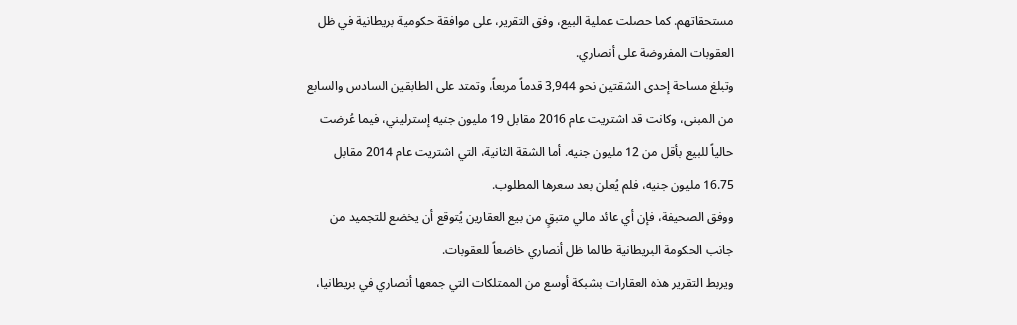مستحقاتهم. كما حصلت عملية البيع، وفق التقرير، على موافقة حكومية بريطانية في ظل العقوبات المفروضة على أنصاري.
وتبلغ مساحة إحدى الشقتين نحو 3,944 قدماً مربعاً، وتمتد على الطابقين السادس والسابع من المبنى، وكانت قد اشتريت عام 2016 مقابل 19 مليون جنيه إسترليني، فيما عُرضت حالياً للبيع بأقل من 12 مليون جنيه. أما الشقة الثانية، التي اشتريت عام 2014 مقابل 16.75 مليون جنيه، فلم يُعلن بعد سعرها المطلوب.
ووفق الصحيفة، فإن أي عائد مالي متبقٍ من بيع العقارين يُتوقع أن يخضع للتجميد من جانب الحكومة البريطانية طالما ظل أنصاري خاضعاً للعقوبات.
ويربط التقرير هذه العقارات بشبكة أوسع من الممتلكات التي جمعها أنصاري في بريطانيا،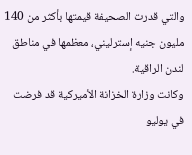والتي قدرت الصحيفة قيمتها بأكثر من 140 مليون جنيه إسترليني، معظمها في مناطق لندن الراقية.
وكانت وزارة الخزانة الأميركية قد فرضت في يوليو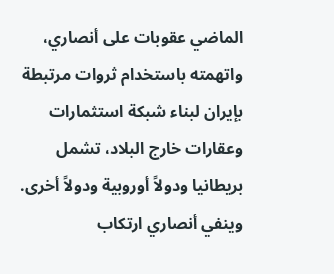الماضي عقوبات على أنصاري، واتهمته باستخدام ثروات مرتبطة بإيران لبناء شبكة استثمارات وعقارات خارج البلاد، تشمل بريطانيا ودولاً أوروبية ودولاً أخرى. وينفي أنصاري ارتكاب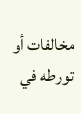مخالفات أو تورطه في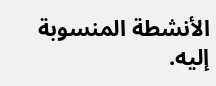الأنشطة المنسوبة إليه.